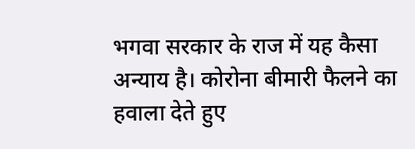भगवा सरकार के राज में यह कैसा अन्याय है। कोरोना बीमारी फैलने का हवाला देते हुए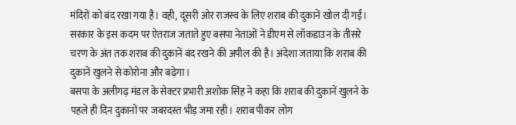मंदिरों को बंद रखा गया है। वही, दूसरी ओर राजस्व के लिए शराब की दुकानें खोल दी गईं। सरकार के इस कदम पर ऐतराज जताते हुए बसपा नेताओं ने डीएम से लॉकडाउन के तीसरे चरण के अंत तक शराब की दुकानें बंद रखने की अपील की है। अंदेशा जताया कि शराब की दुकानें खुलने से कोरोना और बढ़ेगा।
बसपा के अलीगढ़ मंडल के सेक्टर प्रभारी अशोक सिंह ने कहा कि शराब की दुकानें खुलने के पहले ही दिन दुकानों पर जबरदस्त भीड़ जमा रही। शराब पीकर लोग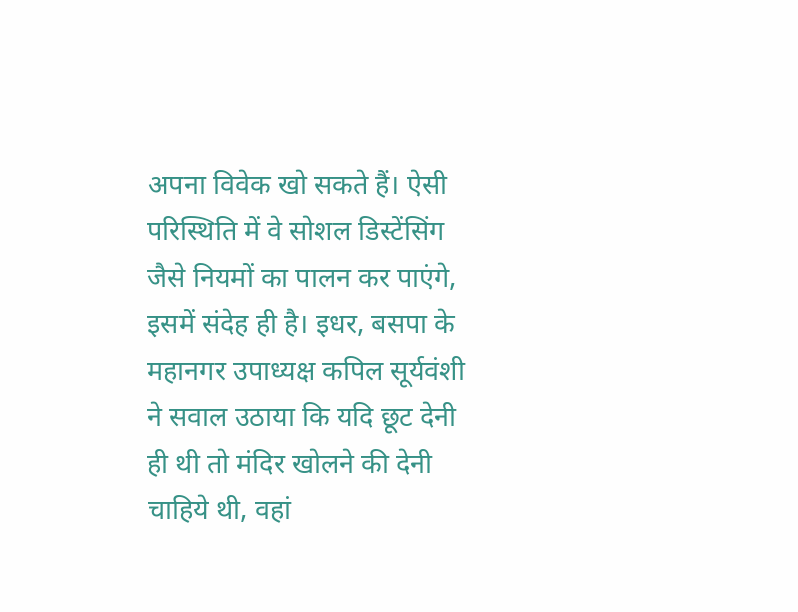अपना विवेक खो सकते हैं। ऐसी परिस्थिति में वे सोशल डिस्टेंसिंग जैसे नियमों का पालन कर पाएंगे, इसमें संदेह ही है। इधर, बसपा के महानगर उपाध्यक्ष कपिल सूर्यवंशी ने सवाल उठाया कि यदि छूट देनी ही थी तो मंदिर खोलने की देनी चाहिये थी, वहां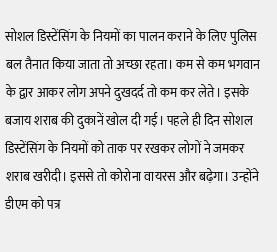सोशल डिस्टेंसिंग के नियमों का पालन कराने के लिए पुलिस बल तैनात किया जाता तो अच्छा रहता। कम से कम भगवान के द्वार आकर लोग अपने दुखदर्द तो कम कर लेते। इसके बजाय शराब की दुकानें खोल दी गई। पहले ही दिन सोशल डिस्टेंसिंग के नियमों को ताक पर रखकर लोगों ने जमकर शराब खरीदी। इससे तो कोरोना वायरस और बढ़ेगा। उन्होंने डीएम को पत्र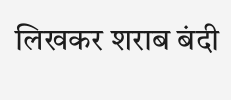लिखकर शराब बंदी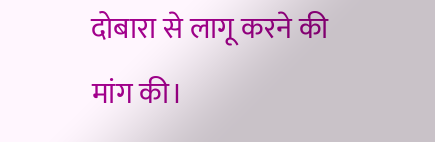दोबारा से लागू करने की मांग की।